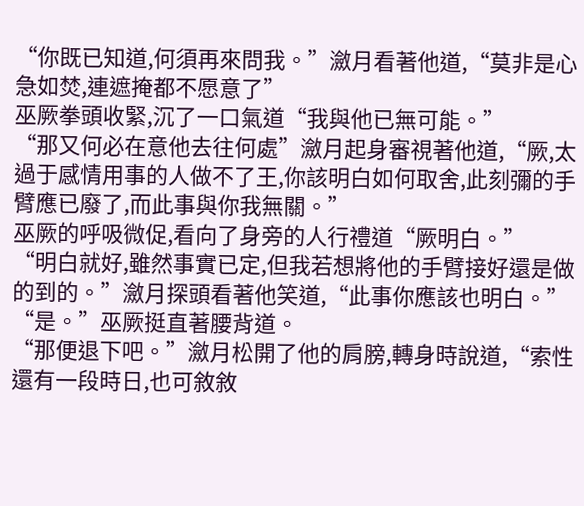“你既已知道,何須再來問我。”瀲月看著他道,“莫非是心急如焚,連遮掩都不愿意了”
巫厥拳頭收緊,沉了一口氣道“我與他已無可能。”
“那又何必在意他去往何處”瀲月起身審視著他道,“厥,太過于感情用事的人做不了王,你該明白如何取舍,此刻彌的手臂應已廢了,而此事與你我無關。”
巫厥的呼吸微促,看向了身旁的人行禮道“厥明白。”
“明白就好,雖然事實已定,但我若想將他的手臂接好還是做的到的。”瀲月探頭看著他笑道,“此事你應該也明白。”
“是。”巫厥挺直著腰背道。
“那便退下吧。”瀲月松開了他的肩膀,轉身時說道,“索性還有一段時日,也可敘敘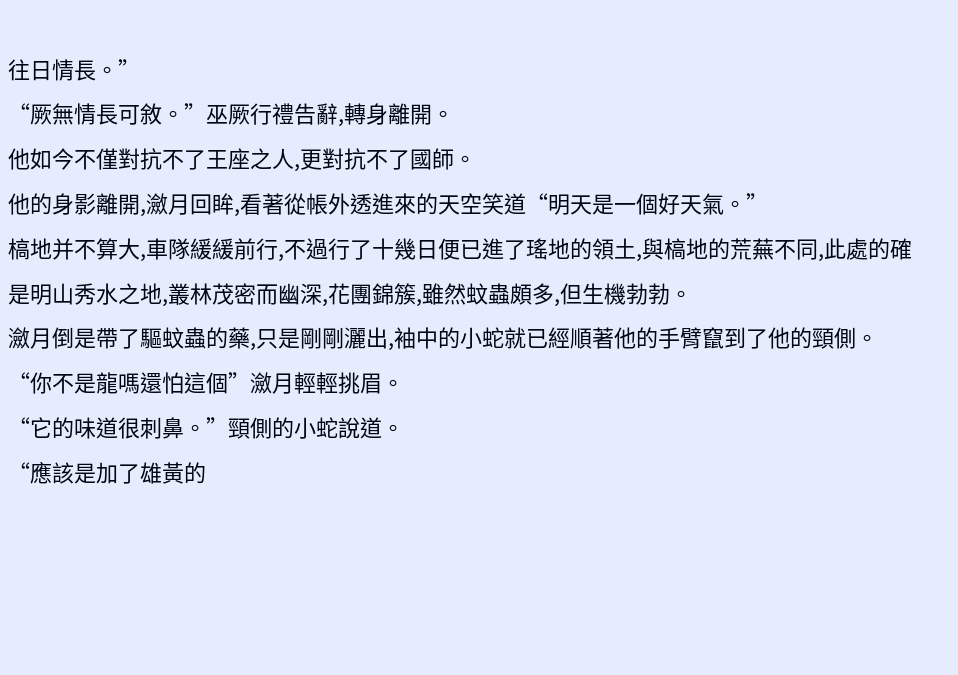往日情長。”
“厥無情長可敘。”巫厥行禮告辭,轉身離開。
他如今不僅對抗不了王座之人,更對抗不了國師。
他的身影離開,瀲月回眸,看著從帳外透進來的天空笑道“明天是一個好天氣。”
槁地并不算大,車隊緩緩前行,不過行了十幾日便已進了瑤地的領土,與槁地的荒蕪不同,此處的確是明山秀水之地,叢林茂密而幽深,花團錦簇,雖然蚊蟲頗多,但生機勃勃。
瀲月倒是帶了驅蚊蟲的藥,只是剛剛灑出,袖中的小蛇就已經順著他的手臂竄到了他的頸側。
“你不是龍嗎還怕這個”瀲月輕輕挑眉。
“它的味道很刺鼻。”頸側的小蛇說道。
“應該是加了雄黃的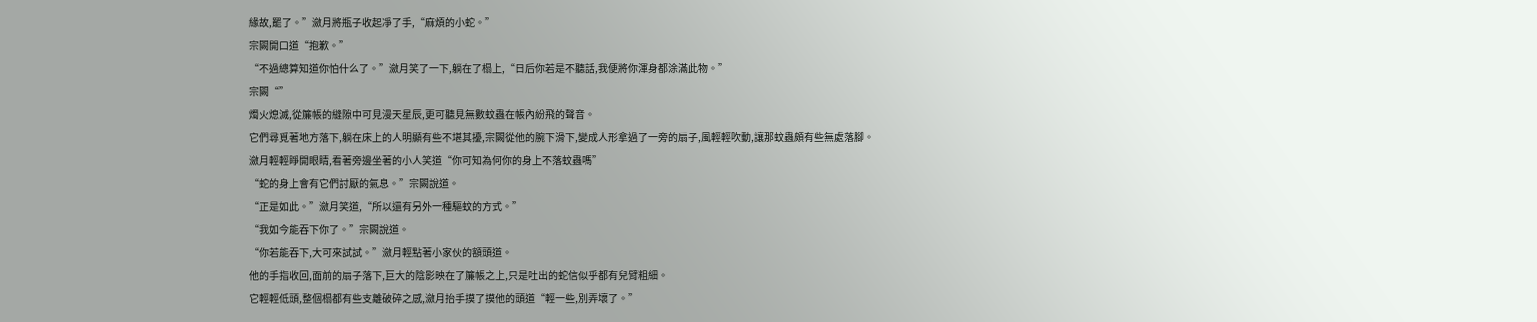緣故,罷了。”瀲月將瓶子收起凈了手,“麻煩的小蛇。”
宗闕開口道“抱歉。”
“不過總算知道你怕什么了。”瀲月笑了一下,躺在了榻上,“日后你若是不聽話,我便將你渾身都涂滿此物。”
宗闕“”
燭火熄滅,從簾帳的縫隙中可見漫天星辰,更可聽見無數蚊蟲在帳內紛飛的聲音。
它們尋覓著地方落下,躺在床上的人明顯有些不堪其擾,宗闕從他的腕下滑下,變成人形拿過了一旁的扇子,風輕輕吹動,讓那蚊蟲頗有些無處落腳。
瀲月輕輕睜開眼睛,看著旁邊坐著的小人笑道“你可知為何你的身上不落蚊蟲嗎”
“蛇的身上會有它們討厭的氣息。”宗闕說道。
“正是如此。”瀲月笑道,“所以還有另外一種驅蚊的方式。”
“我如今能吞下你了。”宗闕說道。
“你若能吞下,大可來試試。”瀲月輕點著小家伙的額頭道。
他的手指收回,面前的扇子落下,巨大的陰影映在了簾帳之上,只是吐出的蛇信似乎都有兒臂粗細。
它輕輕低頭,整個榻都有些支離破碎之感,瀲月抬手摸了摸他的頭道“輕一些,別弄壞了。”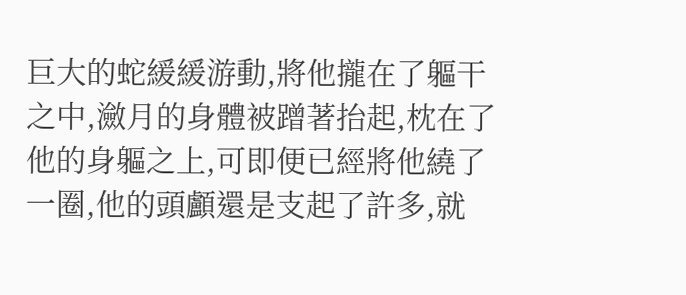巨大的蛇緩緩游動,將他攏在了軀干之中,瀲月的身體被蹭著抬起,枕在了他的身軀之上,可即便已經將他繞了一圈,他的頭顱還是支起了許多,就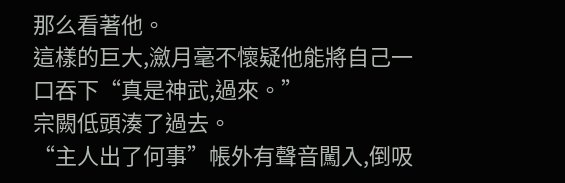那么看著他。
這樣的巨大,瀲月毫不懷疑他能將自己一口吞下“真是神武,過來。”
宗闕低頭湊了過去。
“主人出了何事”帳外有聲音闖入,倒吸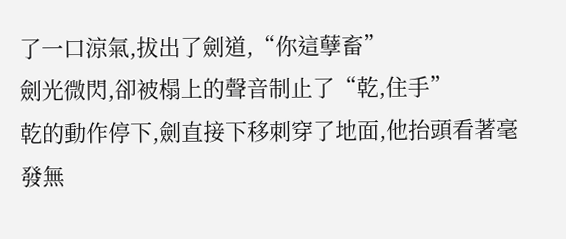了一口涼氣,拔出了劍道,“你這孽畜”
劍光微閃,卻被榻上的聲音制止了“乾,住手”
乾的動作停下,劍直接下移刺穿了地面,他抬頭看著毫發無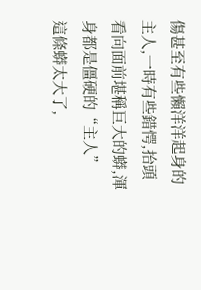傷甚至有些懶洋洋起身的主人,一時有些錯愕,抬頭看向面前堪稱巨大的蟒,渾身都是僵硬的“主人”
這條蟒太大了,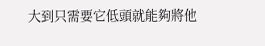大到只需要它低頭就能夠將他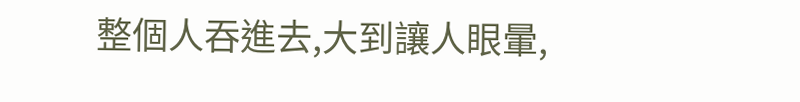整個人吞進去,大到讓人眼暈,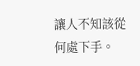讓人不知該從何處下手。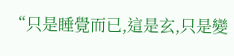“只是睡覺而已,這是玄,只是變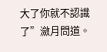大了你就不認識了”瀲月問道。